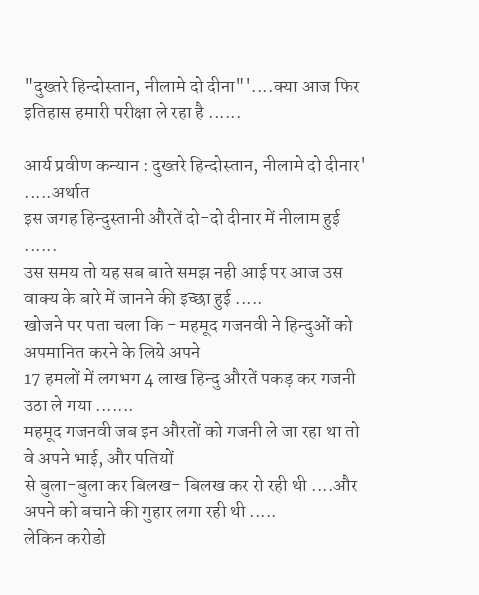"दुख्तरे हिन्दोस्तान, नीलामे दो दीना"'....क्या आज फिर इतिहास हमारी परीक्षा ले रहा है ......

आर्य प्रवीण कन्यान : दुख्तरे हिन्दोस्तान, नीलामे दो दीनार' .....अर्थात
इस जगह हिन्दुस्तानी औरतें दो-दो दीनार में नीलाम हुई ......
उस समय तो यह सब बाते समझ नही आई पर आज उस वाक्य के बारे में जानने की इच्छा हुई .....
खोजने पर पता चला कि - महमूद गजनवी ने हिन्दुओं को अपमानित करने के लिये अपने
17 हमलों में लगभग 4 लाख हिन्दु औरतें पकड़ कर गजनी उठा ले गया .......
महमूद गजनवी जब इन औरतों को गजनी ले जा रहा था तो वे अपने भाई, और पतियों
से बुला-बुला कर बिलख- बिलख कर रो रही थी ....और अपने को बचाने की गुहार लगा रही थी .....
लेकिन करोडो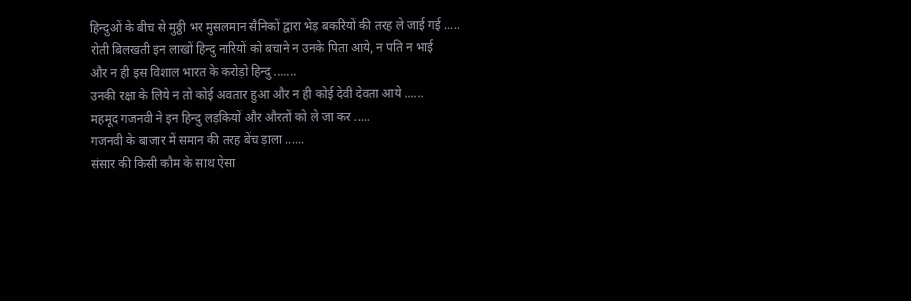हिन्दुओं के बीच से मुठ्ठी भर मुसलमान सैनिकों द्वारा भेड़ बकरियों की तरह ले जाई गई .....
रोती बिलखती इन लाखों हिन्दु नारियों को बचाने न उनके पिता आये, न पति न भाई
और न ही इस विशाल भारत के करोड़ो हिन्दु .......
उनकी रक्षा के लिये न तो कोई अवतार हुआ और न ही कोई देवी देवता आये ......
महमूद गजनवी ने इन हिन्दु लड़कियों और औरतों को ले जा कर .....
गजनवी के बाजार में समान की तरह बेंच ड़ाला ......
संसार की किसी कौम के साथ ऐसा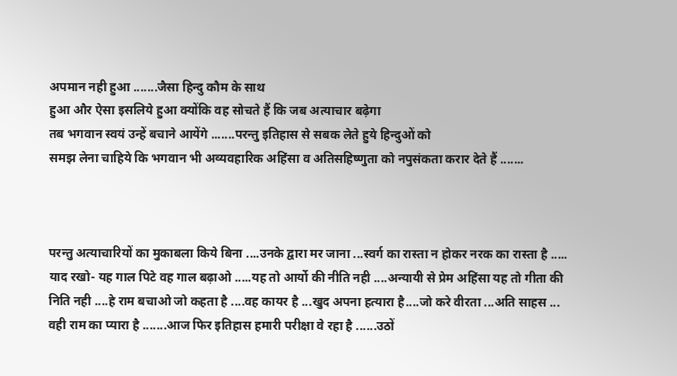अपमान नही हुआ .......जैसा हिन्दु कौम के साथ
हुआ और ऐसा इसलिये हुआ क्योंकि वह सोचते हैं कि जब अत्याचार बढ़ेगा
तब भगवान स्वयं उन्हें बचाने आयेंगे .......परन्तु इतिहास से सबक लेते हुये हिन्दुओं को
समझ लेना चाहिये कि भगवान भी अव्यवहारिक अहिंसा व अतिसहिष्णुता को नपुसंकता करार देते हैं .......



परन्तु अत्याचारियों का मुकाबला किये बिना ....उनके द्वारा मर जाना ...स्वर्ग का रास्ता न होकर नरक का रास्ता है .....
याद रखो- यह गाल पिटे वह गाल बढ़ाओ .....यह तो आर्यो की नीति नही ....अन्यायी से प्रेम अहिंसा यह तो गीता की
निति नही ....हे राम बचाओ जो कहता है ....वह कायर है ...खुद अपना हत्यारा है....जो करे वीरता ...अति साहस ...
वही राम का प्यारा है .......आज फिर इतिहास हमारी परीक्षा वे रहा है ......उठों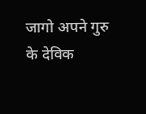जागो अपने गुरु के देविक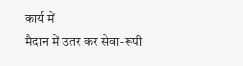कार्य में
मैदान में उतर कर सेवा-रूपी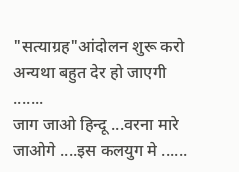"सत्याग्रह"आंदोलन शुरू करो अन्यथा बहुत देर हो जाएगी .......
जाग जाओ हिन्दू ...वरना मारे जाओगे ....इस कलयुग मे ......